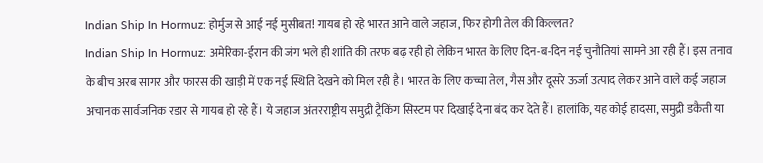Indian Ship In Hormuz: होर्मुज से आई नई मुसीबत! गायब हो रहे भारत आने वाले जहाज, फिर होगी तेल की किल्लत?
Indian Ship In Hormuz: अमेरिका-ईरान की जंग भले ही शांति की तरफ बढ़ रही हो लेकिन भारत के लिए दिन-ब-दिन नई चुनौतियां सामने आ रही हैं। इस तनाव के बीच अरब सागर और फारस की खाड़ी में एक नई स्थिति देखने को मिल रही है। भारत के लिए कच्चा तेल, गैस और दूसरे ऊर्जा उत्पाद लेकर आने वाले कई जहाज अचानक सार्वजनिक रडार से गायब हो रहे हैं। ये जहाज अंतरराष्ट्रीय समुद्री ट्रैकिंग सिस्टम पर दिखाई देना बंद कर देते हैं। हालांकि, यह कोई हादसा, समुद्री डकैती या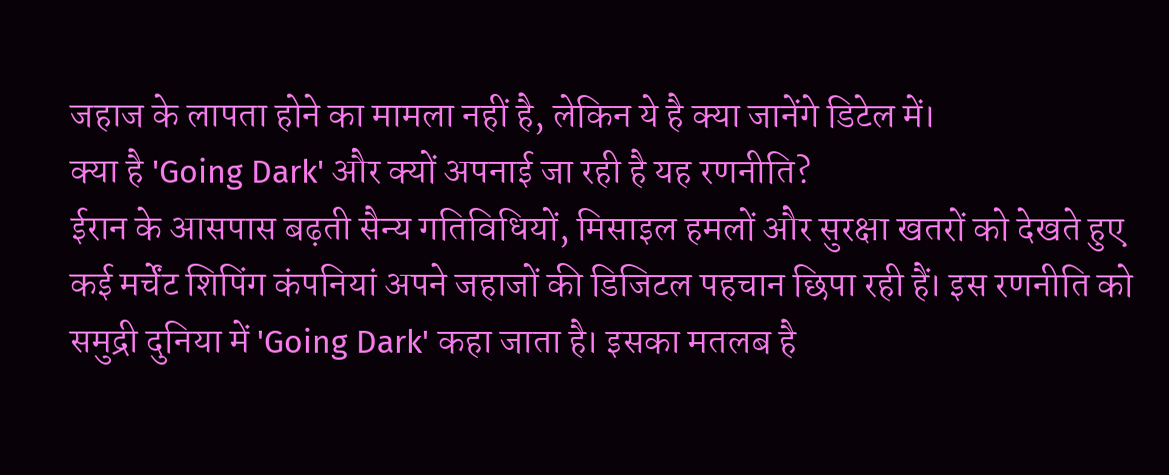जहाज के लापता होने का मामला नहीं है, लेकिन ये है क्या जानेंगे डिटेल में।
क्या है 'Going Dark' और क्यों अपनाई जा रही है यह रणनीति?
ईरान के आसपास बढ़ती सैन्य गतिविधियों, मिसाइल हमलों और सुरक्षा खतरों को देखते हुए कई मर्चेंट शिपिंग कंपनियां अपने जहाजों की डिजिटल पहचान छिपा रही हैं। इस रणनीति को समुद्री दुनिया में 'Going Dark' कहा जाता है। इसका मतलब है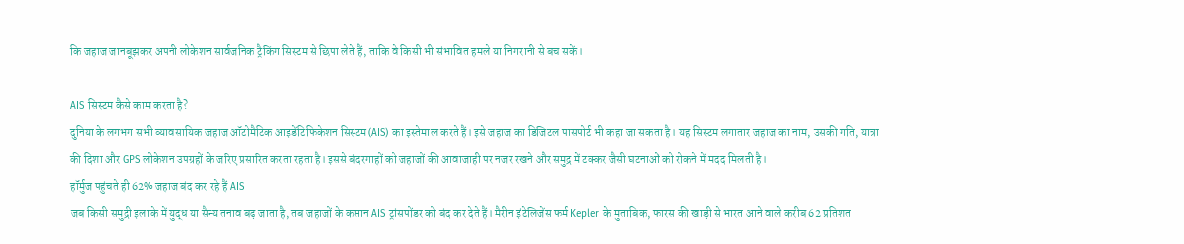कि जहाज जानबूझकर अपनी लोकेशन सार्वजनिक ट्रैकिंग सिस्टम से छिपा लेते हैं, ताकि वे किसी भी संभावित हमले या निगरानी से बच सकें।

AIS सिस्टम कैसे काम करता है?
दुनिया के लगभग सभी व्यावसायिक जहाज ऑटोमैटिक आइडेंटिफिकेशन सिस्टम (AIS) का इस्तेमाल करते हैं। इसे जहाज का डिजिटल पासपोर्ट भी कहा जा सकता है। यह सिस्टम लगातार जहाज का नाम, उसकी गति, यात्रा की दिशा और GPS लोकेशन उपग्रहों के जरिए प्रसारित करता रहता है। इससे बंदरगाहों को जहाजों की आवाजाही पर नजर रखने और समुद्र में टक्कर जैसी घटनाओं को रोकने में मदद मिलती है।
हॉर्मुज पहुंचते ही 62% जहाज बंद कर रहे हैं AIS
जब किसी समुद्री इलाके में युद्ध या सैन्य तनाव बढ़ जाता है, तब जहाजों के कप्तान AIS ट्रांसपोंडर को बंद कर देते हैं। मैरीन इंटेलिजेंस फर्म Kepler के मुताबिक, फारस की खाड़ी से भारत आने वाले करीब 62 प्रतिशत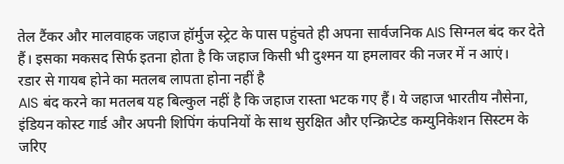तेल टैंकर और मालवाहक जहाज हॉर्मुज स्ट्रेट के पास पहुंचते ही अपना सार्वजनिक AIS सिग्नल बंद कर देते हैं। इसका मकसद सिर्फ इतना होता है कि जहाज किसी भी दुश्मन या हमलावर की नजर में न आएं।
रडार से गायब होने का मतलब लापता होना नहीं है
AIS बंद करने का मतलब यह बिल्कुल नहीं है कि जहाज रास्ता भटक गए हैं। ये जहाज भारतीय नौसेना, इंडियन कोस्ट गार्ड और अपनी शिपिंग कंपनियों के साथ सुरक्षित और एन्क्रिप्टेड कम्युनिकेशन सिस्टम के जरिए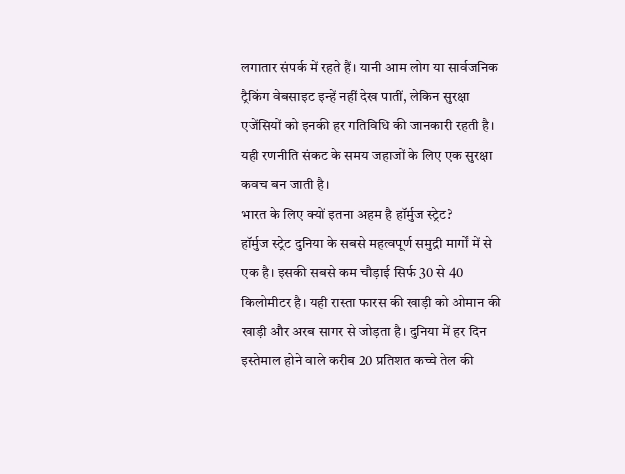लगातार संपर्क में रहते हैं। यानी आम लोग या सार्वजनिक ट्रैकिंग वेबसाइट इन्हें नहीं देख पातीं, लेकिन सुरक्षा एजेंसियों को इनकी हर गतिविधि की जानकारी रहती है। यही रणनीति संकट के समय जहाजों के लिए एक सुरक्षा कवच बन जाती है।
भारत के लिए क्यों इतना अहम है हॉर्मुज स्ट्रेट?
हॉर्मुज स्ट्रेट दुनिया के सबसे महत्वपूर्ण समुद्री मार्गों में से एक है। इसकी सबसे कम चौड़ाई सिर्फ 30 से 40 किलोमीटर है। यही रास्ता फारस की खाड़ी को ओमान की खाड़ी और अरब सागर से जोड़ता है। दुनिया में हर दिन इस्तेमाल होने वाले करीब 20 प्रतिशत कच्चे तेल की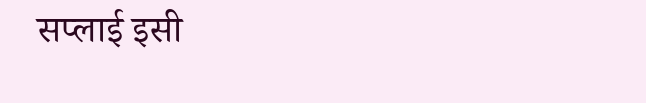सप्लाई इसी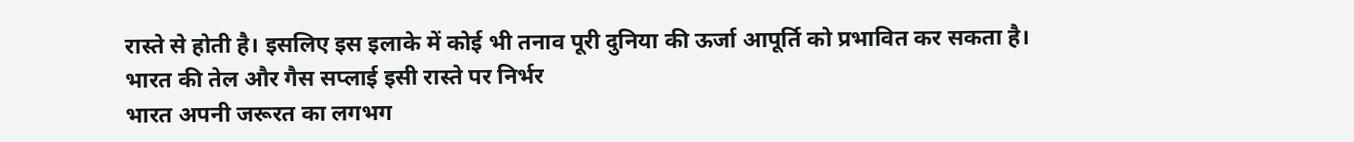रास्ते से होती है। इसलिए इस इलाके में कोई भी तनाव पूरी दुनिया की ऊर्जा आपूर्ति को प्रभावित कर सकता है।
भारत की तेल और गैस सप्लाई इसी रास्ते पर निर्भर
भारत अपनी जरूरत का लगभग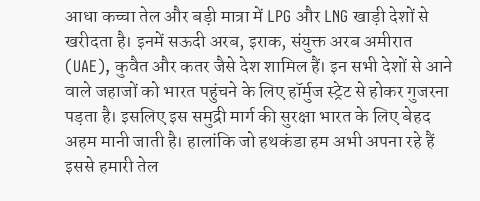आधा कच्चा तेल और बड़ी मात्रा में LPG और LNG खाड़ी देशों से खरीदता है। इनमें सऊदी अरब, इराक, संयुक्त अरब अमीरात (UAE), कुवैत और कतर जैसे देश शामिल हैं। इन सभी देशों से आने वाले जहाजों को भारत पहुंचने के लिए हॉर्मुज स्ट्रेट से होकर गुजरना पड़ता है। इसलिए इस समुद्री मार्ग की सुरक्षा भारत के लिए बेहद अहम मानी जाती है। हालांकि जो हथकंडा हम अभी अपना रहे हैं इससे हमारी तेल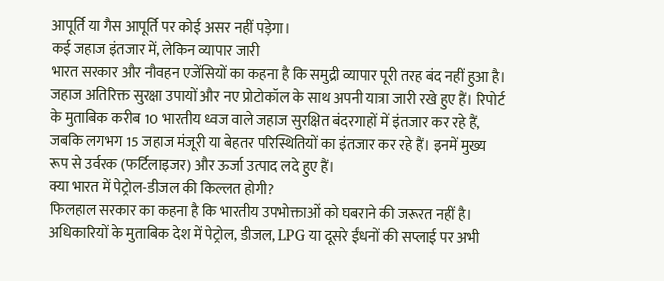आपूर्ति या गैस आपूर्ति पर कोई असर नहीं पड़ेगा।
कई जहाज इंतजार में, लेकिन व्यापार जारी
भारत सरकार और नौवहन एजेंसियों का कहना है कि समुद्री व्यापार पूरी तरह बंद नहीं हुआ है। जहाज अतिरिक्त सुरक्षा उपायों और नए प्रोटोकॉल के साथ अपनी यात्रा जारी रखे हुए हैं। रिपोर्ट के मुताबिक करीब 10 भारतीय ध्वज वाले जहाज सुरक्षित बंदरगाहों में इंतजार कर रहे हैं, जबकि लगभग 15 जहाज मंजूरी या बेहतर परिस्थितियों का इंतजार कर रहे हैं। इनमें मुख्य रूप से उर्वरक (फर्टिलाइजर) और ऊर्जा उत्पाद लदे हुए हैं।
क्या भारत में पेट्रोल-डीजल की किल्लत होगी?
फिलहाल सरकार का कहना है कि भारतीय उपभोक्ताओं को घबराने की जरूरत नहीं है। अधिकारियों के मुताबिक देश में पेट्रोल, डीजल, LPG या दूसरे ईंधनों की सप्लाई पर अभी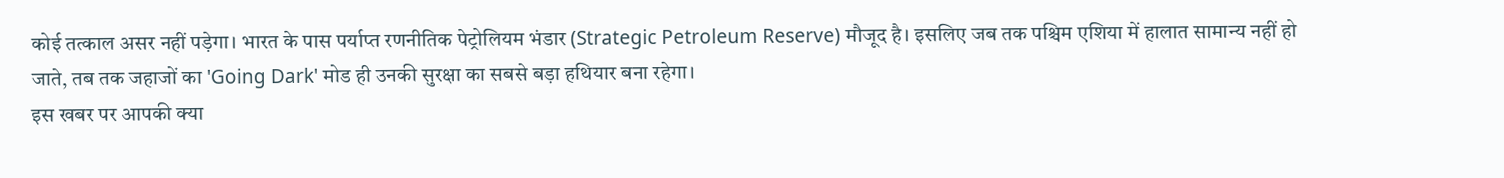कोई तत्काल असर नहीं पड़ेगा। भारत के पास पर्याप्त रणनीतिक पेट्रोलियम भंडार (Strategic Petroleum Reserve) मौजूद है। इसलिए जब तक पश्चिम एशिया में हालात सामान्य नहीं हो जाते, तब तक जहाजों का 'Going Dark' मोड ही उनकी सुरक्षा का सबसे बड़ा हथियार बना रहेगा।
इस खबर पर आपकी क्या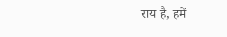राय है, हमें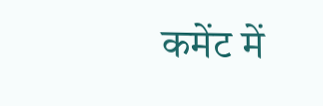कमेंट में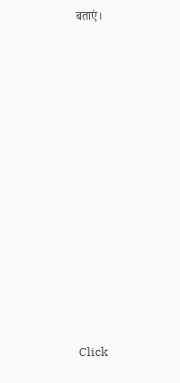बताएं।















Click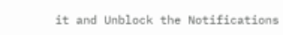it and Unblock the Notifications